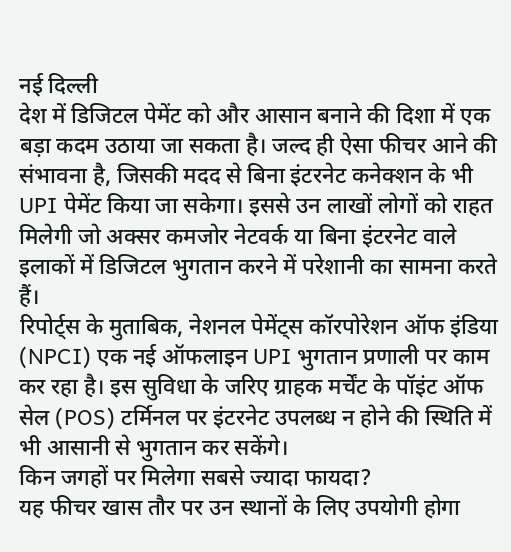नई दिल्ली
देश में डिजिटल पेमेंट को और आसान बनाने की दिशा में एक बड़ा कदम उठाया जा सकता है। जल्द ही ऐसा फीचर आने की संभावना है, जिसकी मदद से बिना इंटरनेट कनेक्शन के भी UPI पेमेंट किया जा सकेगा। इससे उन लाखों लोगों को राहत मिलेगी जो अक्सर कमजोर नेटवर्क या बिना इंटरनेट वाले इलाकों में डिजिटल भुगतान करने में परेशानी का सामना करते हैं।
रिपोर्ट्स के मुताबिक, नेशनल पेमेंट्स कॉरपोरेशन ऑफ इंडिया (NPCI) एक नई ऑफलाइन UPI भुगतान प्रणाली पर काम कर रहा है। इस सुविधा के जरिए ग्राहक मर्चेंट के पॉइंट ऑफ सेल (POS) टर्मिनल पर इंटरनेट उपलब्ध न होने की स्थिति में भी आसानी से भुगतान कर सकेंगे।
किन जगहों पर मिलेगा सबसे ज्यादा फायदा?
यह फीचर खास तौर पर उन स्थानों के लिए उपयोगी होगा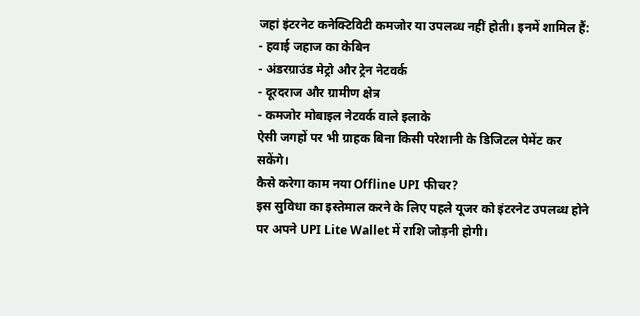जहां इंटरनेट कनेक्टिविटी कमजोर या उपलब्ध नहीं होती। इनमें शामिल हैं:
- हवाई जहाज का केबिन
- अंडरग्राउंड मेट्रो और ट्रेन नेटवर्क
- दूरदराज और ग्रामीण क्षेत्र
- कमजोर मोबाइल नेटवर्क वाले इलाके
ऐसी जगहों पर भी ग्राहक बिना किसी परेशानी के डिजिटल पेमेंट कर सकेंगे।
कैसे करेगा काम नया Offline UPI फीचर?
इस सुविधा का इस्तेमाल करने के लिए पहले यूजर को इंटरनेट उपलब्ध होने पर अपने UPI Lite Wallet में राशि जोड़नी होगी।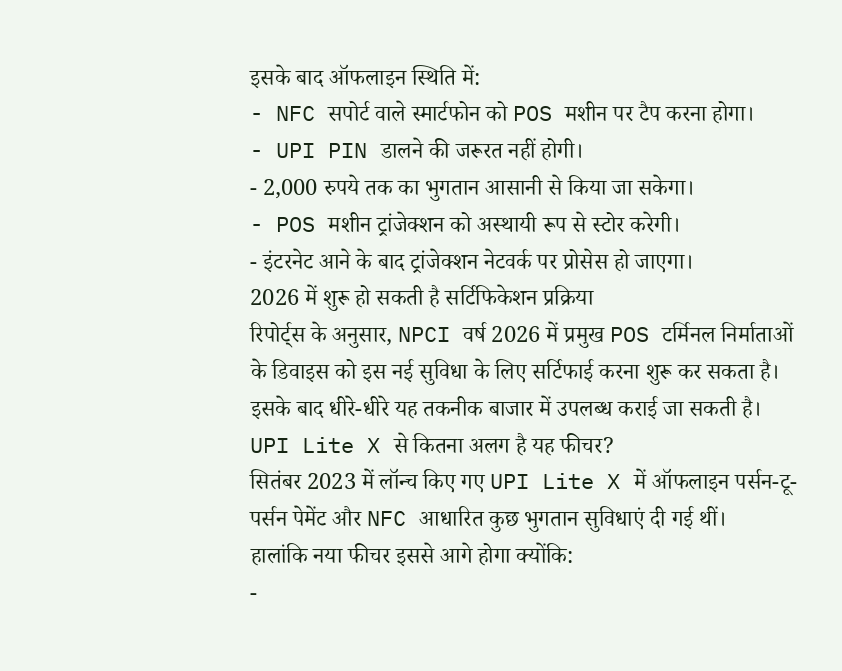इसके बाद ऑफलाइन स्थिति में:
- NFC सपोर्ट वाले स्मार्टफोन को POS मशीन पर टैप करना होगा।
- UPI PIN डालने की जरूरत नहीं होगी।
- 2,000 रुपये तक का भुगतान आसानी से किया जा सकेगा।
- POS मशीन ट्रांजेक्शन को अस्थायी रूप से स्टोर करेगी।
- इंटरनेट आने के बाद ट्रांजेक्शन नेटवर्क पर प्रोसेस हो जाएगा।
2026 में शुरू हो सकती है सर्टिफिकेशन प्रक्रिया
रिपोर्ट्स के अनुसार, NPCI वर्ष 2026 में प्रमुख POS टर्मिनल निर्माताओं के डिवाइस को इस नई सुविधा के लिए सर्टिफाई करना शुरू कर सकता है। इसके बाद धीरे-धीरे यह तकनीक बाजार में उपलब्ध कराई जा सकती है।
UPI Lite X से कितना अलग है यह फीचर?
सितंबर 2023 में लॉन्च किए गए UPI Lite X में ऑफलाइन पर्सन-टू-पर्सन पेमेंट और NFC आधारित कुछ भुगतान सुविधाएं दी गई थीं।
हालांकि नया फीचर इससे आगे होगा क्योंकि:
-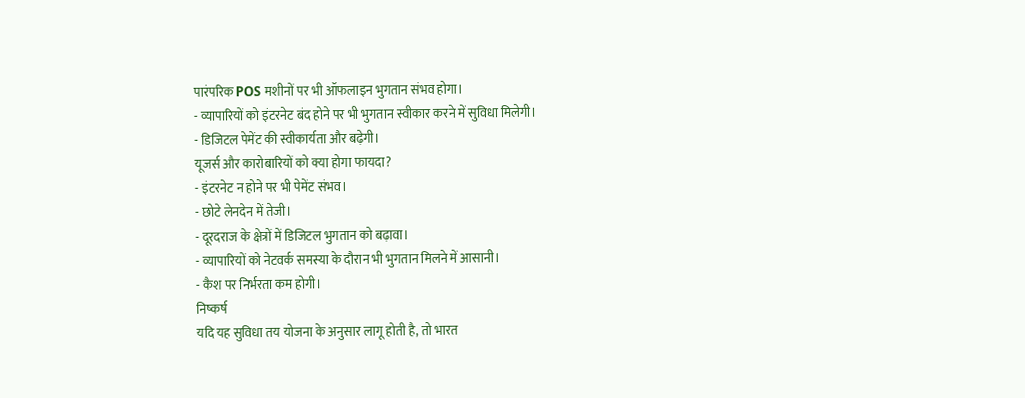पारंपरिक POS मशीनों पर भी ऑफलाइन भुगतान संभव होगा।
- व्यापारियों को इंटरनेट बंद होने पर भी भुगतान स्वीकार करने में सुविधा मिलेगी।
- डिजिटल पेमेंट की स्वीकार्यता और बढ़ेगी।
यूजर्स और कारोबारियों को क्या होगा फायदा?
- इंटरनेट न होने पर भी पेमेंट संभव।
- छोटे लेनदेन में तेजी।
- दूरदराज के क्षेत्रों में डिजिटल भुगतान को बढ़ावा।
- व्यापारियों को नेटवर्क समस्या के दौरान भी भुगतान मिलने में आसानी।
- कैश पर निर्भरता कम होगी।
निष्कर्ष
यदि यह सुविधा तय योजना के अनुसार लागू होती है, तो भारत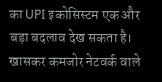का UPI इकोसिस्टम एक और बड़ा बदलाव देख सकता है। खासकर कमजोर नेटवर्क वाले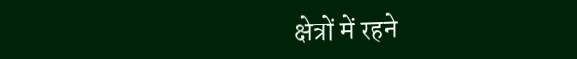क्षेत्रों में रहने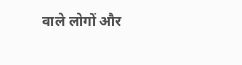वाले लोगों और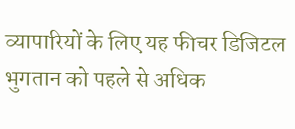व्यापारियों के लिए यह फीचर डिजिटल भुगतान को पहले से अधिक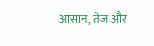आसान, तेज और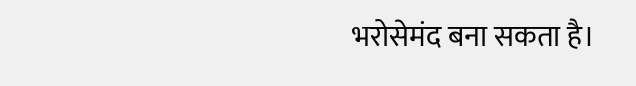भरोसेमंद बना सकता है।